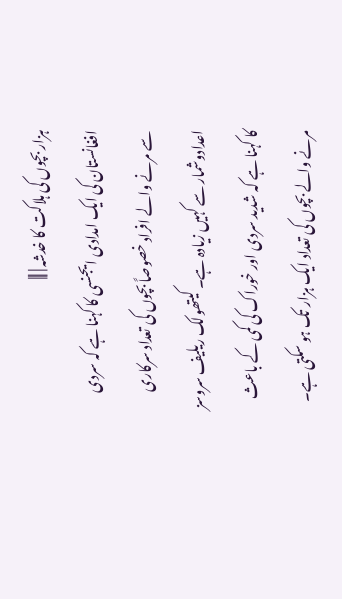ہزار بچوں کی ہلاکت کا خدشہ | |||
افغانستان کی ایک امدادی ایجنسی کا کہنا ہے کہ سردی سے مرنے والے افراد خصوصاً بچوں کی تعداد سرکاری اعدادوشمار سے کہیں زیادہ ہے۔ کیتھولک ریلیف سروسز کا کہنا ہے کہ شدید سردی اور خوراک کی کمی کے باعث مرنے والے بچوں کی تعداد ایک ہزار تک ہو سکتی ہے۔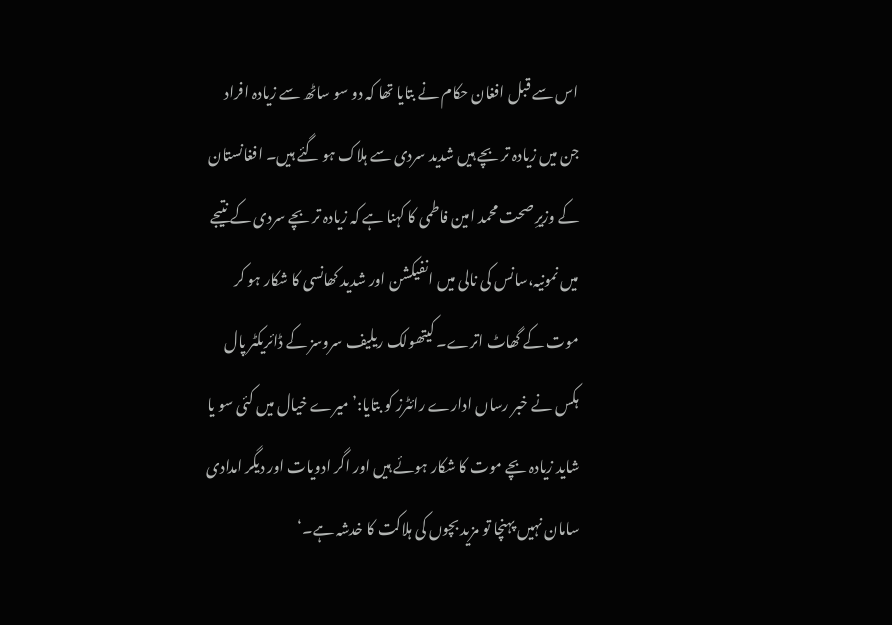اس سے قبل افغان حکام نے بتایا تھا کہ دو سو ساٹھ سے زیادہ افراد جن میں زیادہ تر بچے ہیں شدید سردی سے ہلاک ہو گئے ہیں۔ افغانستان کے وزیرِ صحت محمد امین فاطمی کا کہنا ہے کہ زیادہ تر بچے سردی کے نتیجے میں نمونیہ،سانس کی نالی میں انفیکشن اور شدید کھانسی کا شکار ہو کر موت کے گھاٹ اترے۔ کیتھولک ریلیف سروسز کے ڈائریکٹر پال ہکس نے خبر رساں ادارے رائٹرز کو بتایا:’میرے خیال میں کئی سو یا شاید زیادہ بچے موت کا شکار ہوئے ہیں اور اگر ادویات اور دیگر امدادی سامان نہیں پہنچا تو مزید بچوں کی ہلاکت کا خدشہ ہے۔‘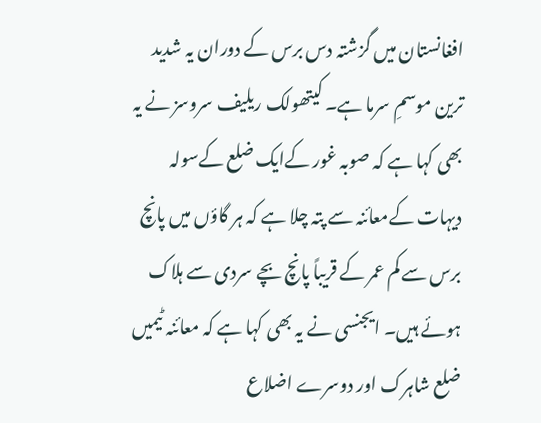افغانستان میں گزشتہ دس برس کے دوران یہ شدید ترین موسمِ سرما ہے۔ کیتھولک ریلیف سروسز نے یہ بھی کہا ہے کہ صوبہ غور کےایک ضلع کےسولہ دیہات کےمعائنہ سے پتہ چلا ہے کہ ہر گاؤں میں پانچ برس سے کم عمر کے قریباً پانچ بچے سردی سے ہلاک ہوئے ہیں۔ ایجنسی نے یہ بھی کہا ہے کہ معائنہ ٹیمیں ضلع شاہرک اور دوسرے اضلاع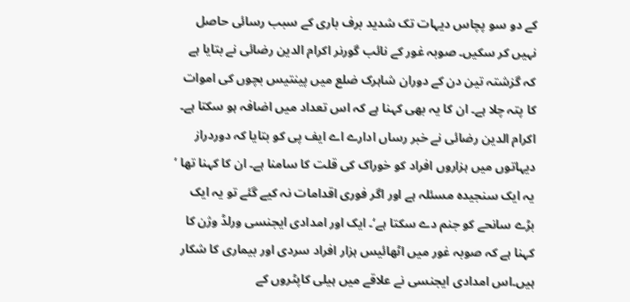کے دو سو پچاس دیہات تک شدید برف باری کے سبب رسائی حاصل نہیں کر سکیں۔ صوبہ غور کے نائب گورنر اکرام الدین رضائی نے بتایا ہے کہ گزشتہ تین دن کے دوران شاہرک ضلع میں پینتیس بچوں کی اموات کا پتہ چلا ہے۔ ان کا یہ بھی کہنا ہے کہ اس تعداد میں اضافہ ہو سکتا ہے۔ اکرام الدین رضائی نے خبر رساں ادارے اے ایف پی کو بتایا کہ دوردراز دیہاتوں میں ہزاروں افراد کو خوراک کی قلت کا سامنا ہے۔ ان کا کہنا تھا ’ یہ ایک سنجیدہ مسئلہ ہے اور اگر فوری اقدامات نہ کیے گئے تو یہ ایک بڑے سانحے کو جنم دے سکتا ہے‘۔ ایک اور امدادی ایجنسی ورلڈ وژن کا کہنا ہے کہ صوبہ غور میں اٹھائیس ہزار افراد سردی اور بیماری کا شکار ہیں۔اس امدادی ایجنسی نے علاقے میں ہیلی کاپٹروں کے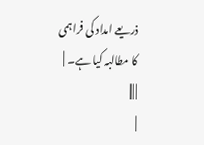ذریعے امداد کی فراہمی کا مطالبہ کیا ہے۔ |
| |||
|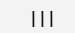|||